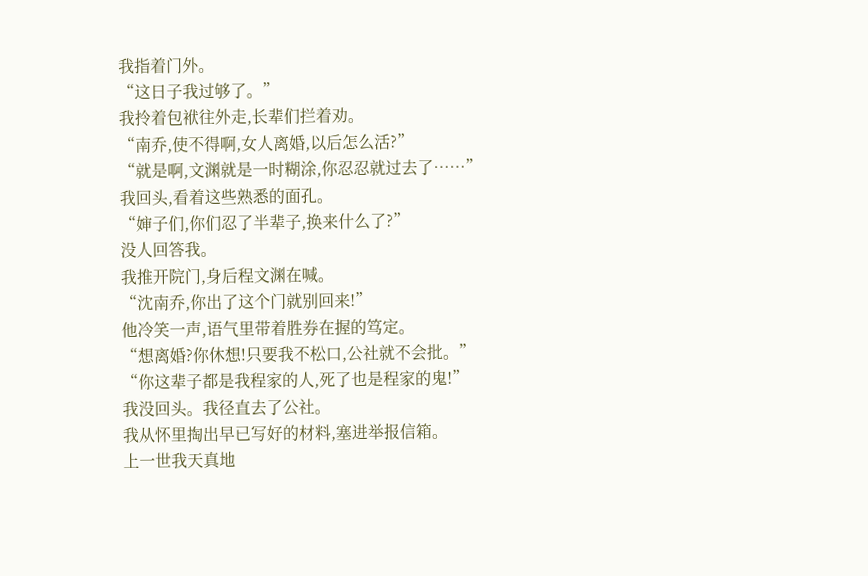我指着门外。
“这日子我过够了。”
我拎着包袱往外走,长辈们拦着劝。
“南乔,使不得啊,女人离婚,以后怎么活?”
“就是啊,文渊就是一时糊涂,你忍忍就过去了……”
我回头,看着这些熟悉的面孔。
“婶子们,你们忍了半辈子,换来什么了?”
没人回答我。
我推开院门,身后程文渊在喊。
“沈南乔,你出了这个门就别回来!”
他冷笑一声,语气里带着胜券在握的笃定。
“想离婚?你休想!只要我不松口,公社就不会批。”
“你这辈子都是我程家的人,死了也是程家的鬼!”
我没回头。我径直去了公社。
我从怀里掏出早已写好的材料,塞进举报信箱。
上一世我天真地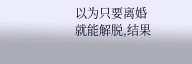以为只要离婚就能解脱,结果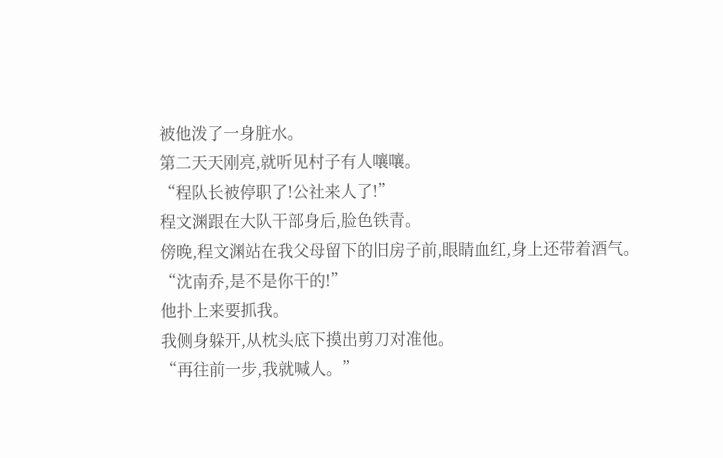被他泼了一身脏水。
第二天天刚亮,就听见村子有人嚷嚷。
“程队长被停职了!公社来人了!”
程文渊跟在大队干部身后,脸色铁青。
傍晚,程文渊站在我父母留下的旧房子前,眼睛血红,身上还带着酒气。
“沈南乔,是不是你干的!”
他扑上来要抓我。
我侧身躲开,从枕头底下摸出剪刀对准他。
“再往前一步,我就喊人。”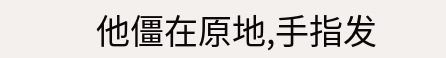他僵在原地,手指发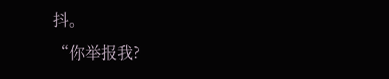抖。
“你举报我?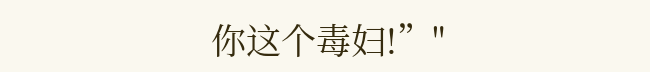你这个毒妇!”"